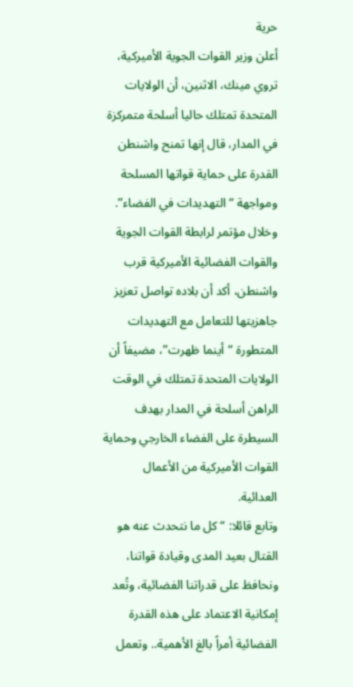حرية
أعلن وزير القوات الجوية الأميركية، تروي مينك، الاثنين، أن الولايات المتحدة تمتلك حاليا أسلحة متمركزة في المدار، قال إنها تمنح واشنطن القدرة على حماية قواتها المسلحة ومواجهة “التهديدات في الفضاء”.
وخلال مؤتمر لرابطة القوات الجوية والقوات الفضائية الأميركية قرب واشنطن، أكد أن بلاده تواصل تعزيز جاهزيتها للتعامل مع التهديدات المتطورة “أينما ظهرت”، مضيفاً أن الولايات المتحدة تمتلك في الوقت الراهن أسلحة في المدار بهدف السيطرة على الفضاء الخارجي وحماية القوات الأميركية من الأعمال العدائية.
وتابع قائلا: “كل ما نتحدث عنه هو القتال بعيد المدى وقيادة قواتنا، ونحافظ على قدراتنا الفضائية، وتُعد إمكانية الاعتماد على هذه القدرة الفضائية أمراً بالغ الأهمية.. وتعمل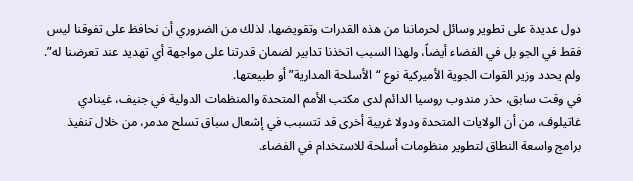دول عديدة على تطوير وسائل لحرماننا من هذه القدرات وتقويضها، لذلك من الضروري أن نحافظ على تفوقنا ليس فقط في الجو بل في الفضاء أيضاً، ولهذا السبب اتخذنا تدابير لضمان قدرتنا على مواجهة أي تهديد عند تعرضنا له”.
ولم يحدد وزير القوات الجوية الأميركية نوع “الأسلحة المدارية” أو طبيعتها.
في وقت سابق، حذر مندوب روسيا الدائم لدى مكتب الأمم المتحدة والمنظمات الدولية في جنيف، غينادي غاتيلوف، من أن الولايات المتحدة ودولا غربية أخرى قد تتسبب في إشعال سباق تسلح مدمر، من خلال تنفيذ برامج واسعة النطاق لتطوير منظومات أسلحة للاستخدام في الفضاء.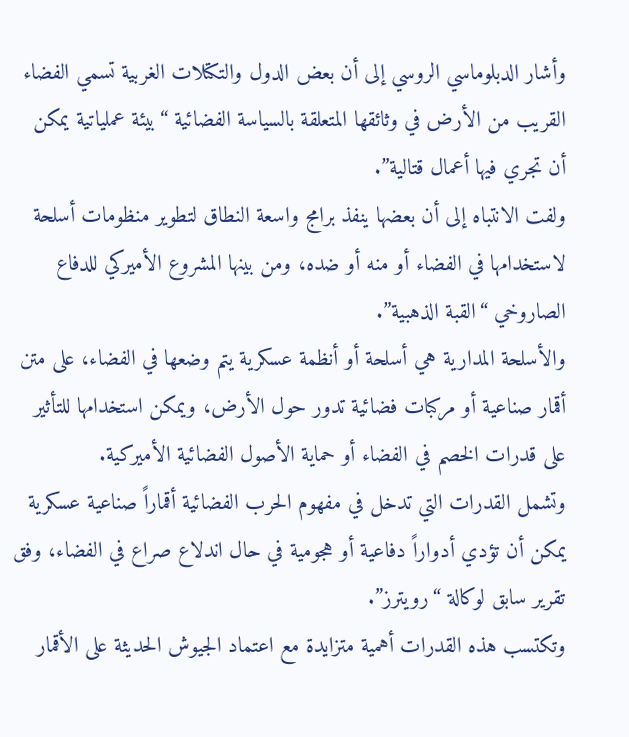وأشار الدبلوماسي الروسي إلى أن بعض الدول والتكتلات الغربية تسمي الفضاء القريب من الأرض في وثائقها المتعلقة بالسياسة الفضائية “بيئة عملياتية يمكن أن تجري فيها أعمال قتالية”.
ولفت الانتباه إلى أن بعضها ينفذ برامج واسعة النطاق لتطوير منظومات أسلحة لاستخدامها في الفضاء أو منه أو ضده، ومن بينها المشروع الأميركي للدفاع الصاروخي “القبة الذهبية”.
والأسلحة المدارية هي أسلحة أو أنظمة عسكرية يتم وضعها في الفضاء، على متن أقمار صناعية أو مركبات فضائية تدور حول الأرض، ويمكن استخدامها للتأثير على قدرات الخصم في الفضاء أو حماية الأصول الفضائية الأميركية.
وتشمل القدرات التي تدخل في مفهوم الحرب الفضائية أقماراً صناعية عسكرية يمكن أن تؤدي أدواراً دفاعية أو هجومية في حال اندلاع صراع في الفضاء، وفق تقرير سابق لوكالة “رويترز”.
وتكتسب هذه القدرات أهمية متزايدة مع اعتماد الجيوش الحديثة على الأقمار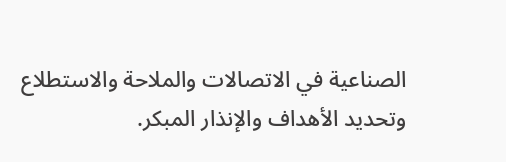الصناعية في الاتصالات والملاحة والاستطلاع وتحديد الأهداف والإنذار المبكر.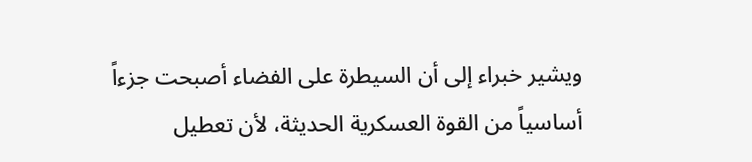ويشير خبراء إلى أن السيطرة على الفضاء أصبحت جزءاً أساسياً من القوة العسكرية الحديثة، لأن تعطيل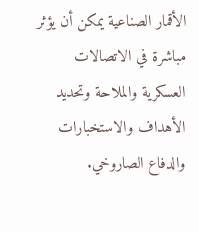الأقمار الصناعية يمكن أن يؤثر مباشرة في الاتصالات العسكرية والملاحة وتحديد الأهداف والاستخبارات والدفاع الصاروخي.